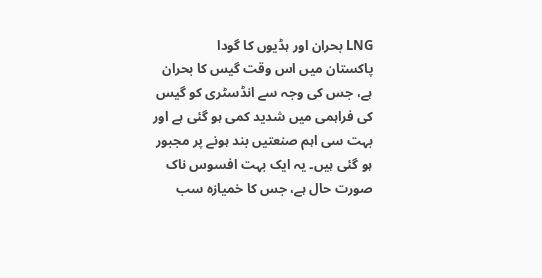LNG بحران اور ہڈیوں کا گودا
پاکستان میں اس وقت گیس کا بحران ہے، جس کی وجہ سے انڈسٹری کو گیس کی فراہمی میں شدید کمی ہو گئی ہے اور بہت سی اہم صنعتیں بند ہونے پر مجبور ہو گئی ہیں۔ یہ ایک بہت افسوس ناک صورت حال ہے، جس کا خمیازہ سب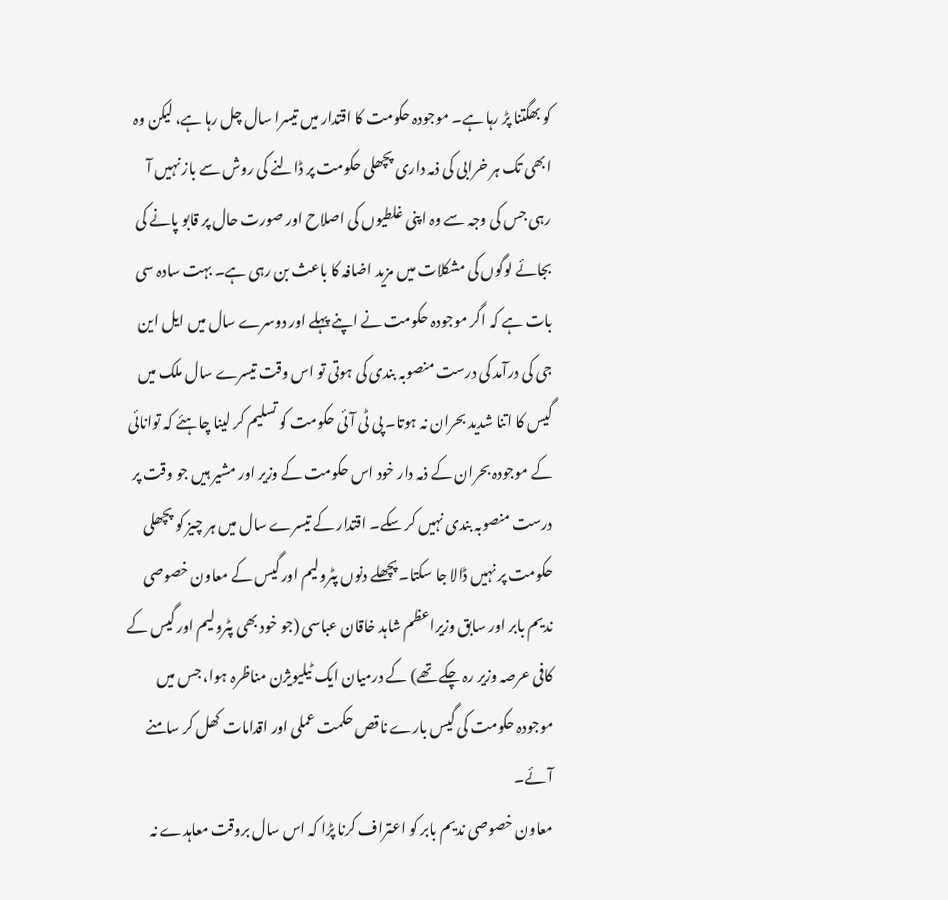کو بھگتنا پڑ رہا ہے۔ موجودہ حکومت کا اقتدار میں تیسرا سال چل رہا ہے، لیکن وہ ابھی تک ہر خرابی کی ذمہ داری پچھلی حکومت پر ڈالنے کی روش سے باز نہیں آ رہی جس کی وجہ سے وہ اپنی غلطیوں کی اصلاح اور صورت حال پر قابو پانے کی بجائے لوگوں کی مشکلات میں مزید اضافہ کا باعث بن رہی ہے۔ بہت سادہ سی بات ہے کہ اگر موجودہ حکومت نے اپنے پہلے اور دوسرے سال میں ایل این جی کی درآمد کی درست منصوبہ بندی کی ہوتی تو اس وقت تیسرے سال ملک میں گیس کا اتنا شدید بحران نہ ہوتا۔ پی ٹی آئی حکومت کو تسلیم کر لینا چاہئے کہ توانائی کے موجودہ بحران کے ذمہ دار خود اس حکومت کے وزیر اور مشیر ہیں جو وقت پر درست منصوبہ بندی نہیں کر سکے۔ اقتدار کے تیسرے سال میں ہر چیز کو پچھلی حکومت پر نہیں ڈالا جا سکتا۔ پچھلے دنوں پٹرولیم اور گیس کے معاون خصوصی ندیم بابر اور سابق وزیراعظم شاہد خاقان عباسی (جو خود بھی پٹرولیم اور گیس کے کافی عرصہ وزیر رہ چکے تھے) کے درمیان ایک ٹیلیویژن مناظرہ ہوا، جس میں موجودہ حکومت کی گیس بارے ناقص حکمت عملی اور اقدامات کھل کر سامنے آئے۔
معاون خصوصی ندیم بابر کو اعتراف کرنا پڑا کہ اس سال بروقت معاہدے نہ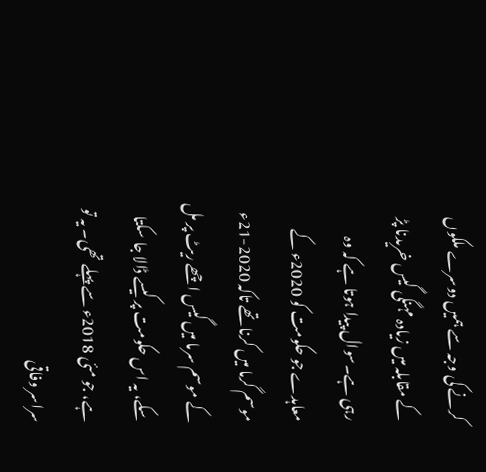کرنے کی وجہ سے ہمیں دوسرے ملکوں کے مقابلہ میں زیادہ مہنگی گیس خریدنا پڑ رہی ہے۔سوال پیدا ہوتا ہے کہ وہ معاہدے جو حکومت کو 2020ء کے موسم گرما میں کرنا تھے تاکہ 2020-21ء کے موسم سرما میں گیس اچھے ریٹ پر مل سکے، یہ اس حکومت پر کیسے ڈالا جا سکتا ہے، جو مئی 2018ء سے پہلے تھی۔ یہ تو سراسر وفاقی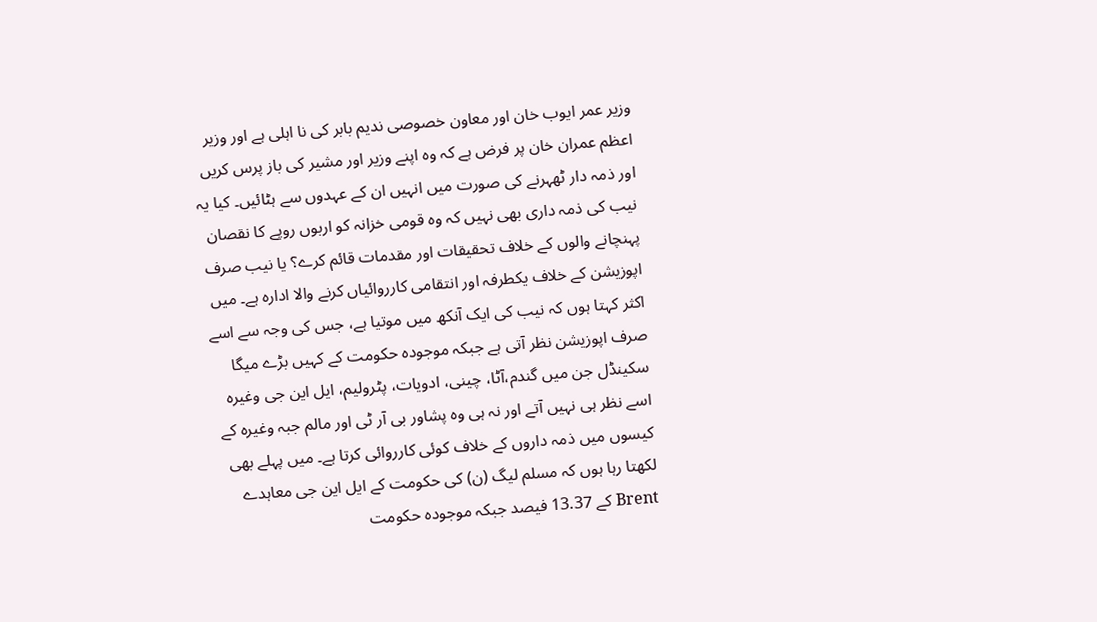وزیر عمر ایوب خان اور معاون خصوصی ندیم بابر کی نا اہلی ہے اور وزیر اعظم عمران خان پر فرض ہے کہ وہ اپنے وزیر اور مشیر کی باز پرس کریں اور ذمہ دار ٹھہرنے کی صورت میں انہیں ان کے عہدوں سے ہٹائیں۔ کیا یہ نیب کی ذمہ داری بھی نہیں کہ وہ قومی خزانہ کو اربوں روپے کا نقصان پہنچانے والوں کے خلاف تحقیقات اور مقدمات قائم کرے؟ یا نیب صرف اپوزیشن کے خلاف یکطرفہ اور انتقامی کارروائیاں کرنے والا ادارہ ہے۔ میں اکثر کہتا ہوں کہ نیب کی ایک آنکھ میں موتیا ہے، جس کی وجہ سے اسے صرف اپوزیشن نظر آتی ہے جبکہ موجودہ حکومت کے کہیں بڑے میگا سکینڈل جن میں گندم،آٹا، چینی، ادویات، پٹرولیم، ایل این جی وغیرہ اسے نظر ہی نہیں آتے اور نہ ہی وہ پشاور بی آر ٹی اور مالم جبہ وغیرہ کے کیسوں میں ذمہ داروں کے خلاف کوئی کارروائی کرتا ہے۔ میں پہلے بھی لکھتا رہا ہوں کہ مسلم لیگ (ن) کی حکومت کے ایل این جی معاہدے Brent کے 13.37 فیصد جبکہ موجودہ حکومت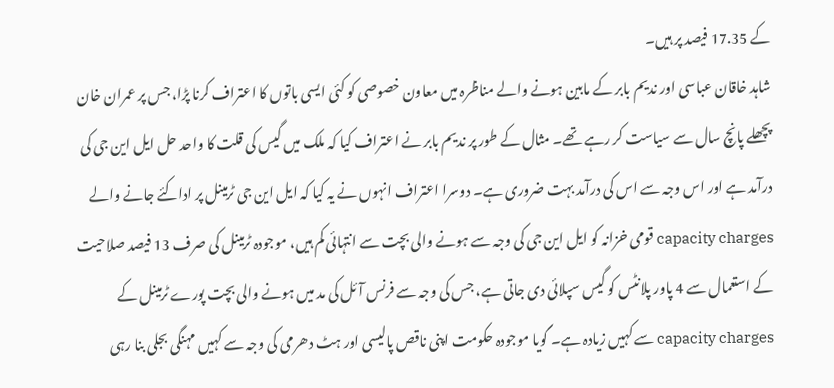کے 17.35 فیصد پر ہیں۔
شاہد خاقان عباسی اور ندیم بابر کے مابین ہونے والے مناظرہ میں معاون خصوصی کو کئی ایسی باتوں کا اعتراف کرنا پڑا، جس پر عمران خان پچھلے پانچ سال سے سیاست کر رہے تھے۔ مثال کے طور پر ندیم بابر نے اعتراف کیا کہ ملک میں گیس کی قلت کا واحد حل ایل این جی کی درآمد ہے اور اس وجہ سے اس کی درآمد بہت ضروری ہے۔ دوسرا اعتراف انہوں نے یہ کیا کہ ایل این جی ٹرمینل پر اداکئے جانے والے capacity charges قومی خزانہ کو ایل این جی کی وجہ سے ہونے والی بچت سے انتہائی کم ہیں، موجودہ ٹرمینل کی صرف 13 فیصد صلاحیت کے استعمال سے 4 پاور پلانٹس کو گیس سپلائی دی جاتی ہے، جس کی وجہ سے فرنس آئل کی مد میں ہونے والی بچت پورے ٹرمینل کے capacity charges سے کہیں زیادہ ہے۔ گویا موجودہ حکومت اپنی ناقص پالیسی اور ہٹ دھرمی کی وجہ سے کہیں مہنگی بجلی بنا رہی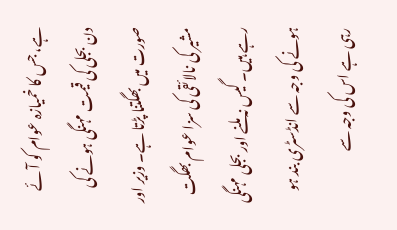ہے، جس کا خمیازہ عوام کو آئے دن بجلی کی قیمت مہنگی ہونے کی صورت میں بھگتنا پڑتا ہے۔ وزیر اور مشیر کی نالائقی کی سزا عوام بھگت رہے ہیں۔ گیس نہ ملنے اور بجلی مہنگی ہونے کی وجہ سے انڈسٹری بند ہو رہی ہے اس کی وجہ سے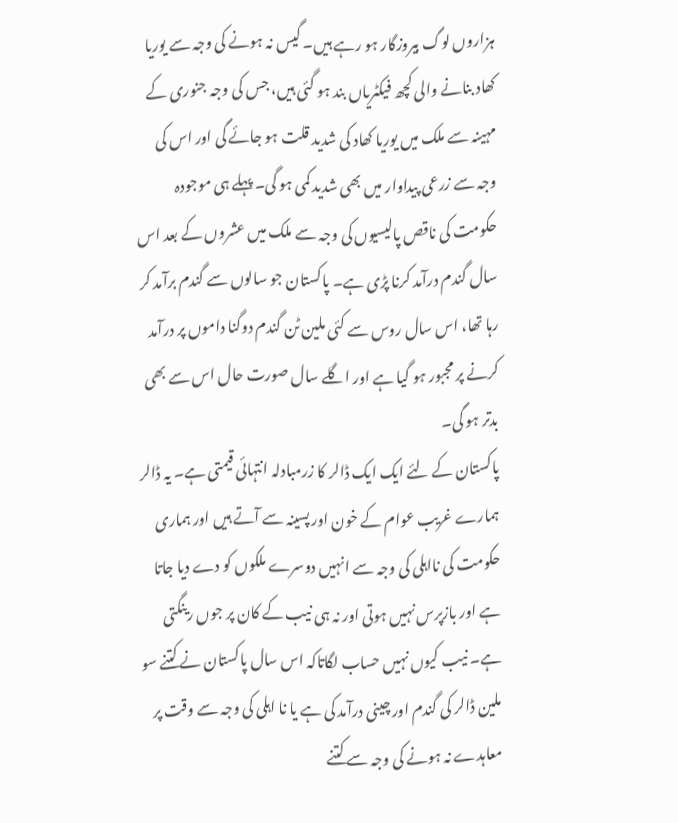ہزاروں لوگ بیروزگار ہو رہے ہیں۔ گیس نہ ہونے کی وجہ سے یوریا کھاد بنانے والی کچھ فیکٹریاں بند ہو گئی ہیں، جس کی وجہ جنوری کے مہینہ سے ملک میں یوریا کھاد کی شدید قلت ہو جائے گی اور اس کی وجہ سے زرعی پیداوار میں بھی شدید کمی ہو گی۔ پہلے ہی موجودہ حکومت کی ناقص پالیسیوں کی وجہ سے ملک میں عشروں کے بعد اس سال گندم درآمد کرنا پڑی ہے۔ پاکستان جو سالوں سے گندم برآمد کر رہا تھا، اس سال روس سے کئی ملین ٹن گندم دوگنا داموں پر درآمد کرنے پر مجبور ہو گیا ہے اور اگلے سال صورت حال اس سے بھی بدتر ہو گی۔
پاکستان کے لئے ایک ایک ڈالر کا زرمبادلہ انتہائی قیمتی ہے۔ یہ ڈالر ہمارے غریب عوام کے خون اور پسینہ سے آتے ہیں اور ہماری حکومت کی نااہلی کی وجہ سے انہیں دوسرے ملکوں کو دے دیا جاتا ہے اور بازپرس نہیں ہوتی اور نہ ہی نیب کے کان پر جوں رینگتی ہے۔ نیب کیوں نہیں حساب لگاتاکہ اس سال پاکستان نے کتنے سو ملین ڈالر کی گندم اور چینی درآمد کی ہے یا نا اہلی کی وجہ سے وقت پر معاہدے نہ ہونے کی وجہ سے کتنے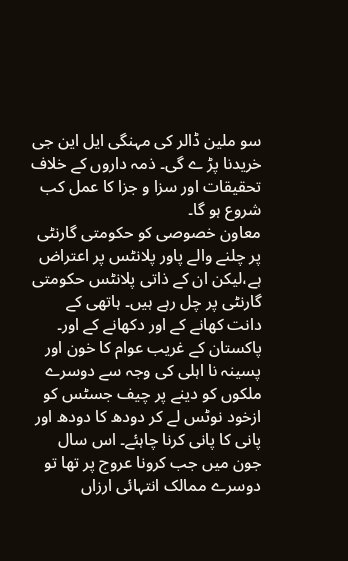سو ملین ڈالر کی مہنگی ایل این جی خریدنا پڑ ے گی۔ ذمہ داروں کے خلاف تحقیقات اور سزا و جزا کا عمل کب شروع ہو گا۔
معاون خصوصی کو حکومتی گارنٹی پر چلنے والے پاور پلانٹس پر اعتراض ہے،لیکن ان کے ذاتی پلانٹس حکومتی گارنٹی پر چل رہے ہیں۔ ہاتھی کے دانت کھانے کے اور دکھانے کے اور۔ پاکستان کے غریب عوام کا خون اور پسینہ نا اہلی کی وجہ سے دوسرے ملکوں کو دینے پر چیف جسٹس کو ازخود نوٹس لے کر دودھ کا دودھ اور پانی کا پانی کرنا چاہئے۔ اس سال جون میں جب کرونا عروج پر تھا تو دوسرے ممالک انتہائی ارزاں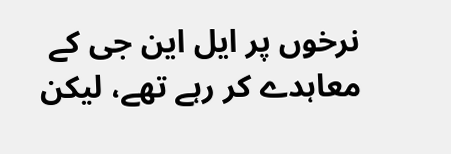نرخوں پر ایل این جی کے معاہدے کر رہے تھے، لیکن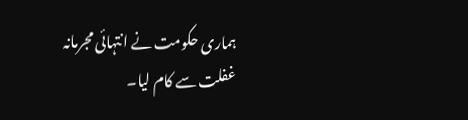ہماری حکومت نے انتہائی مجرمانہ غفلت سے کام لیا۔